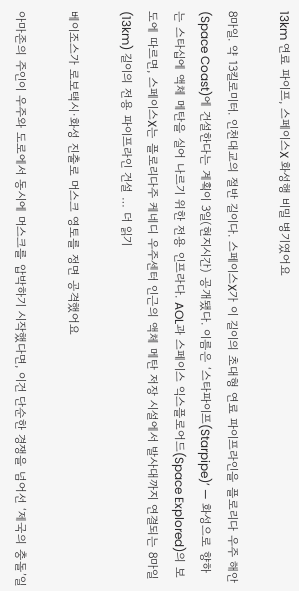13km 연료 파이프, 스페이스X 화성행 비밀 병기였어요

8마일. 약 13킬로미터. 인천대교의 절반 길이다. 스페이스X가 이 길이의 초대형 연료 파이프라인을 플로리다 우주 해안(Space Coast)에 건설한다는 계획이 3일(현지시간) 공개됐다. 이름은 ‘스타파이프(Starpipe)’ — 화성으로 향하는 스타십에 액체 메탄을 실어 나르기 위한 전용 인프라다. AOL과 스페이스 익스플로어드(Space Explored)의 보도에 따르면, 스페이스X는 플로리다주 케네디 우주센터 인근의 액체 메탄 저장 시설에서 발사대까지 연결되는 8마일(13km) 길이의 전용 파이프라인 건설 … 더 읽기

베이조스가 로보택시·화성 진출로 머스크 영토를 정면 공격했어요

아마존의 주인이 우주와 도로에서 동시에 머스크를 압박하기 시작했다면, 이건 단순한 경쟁을 넘어선 ‘제국의 충돌’일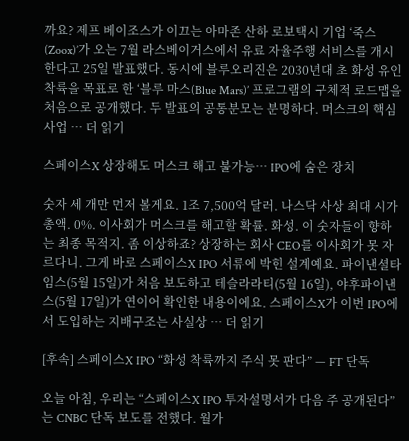까요? 제프 베이조스가 이끄는 아마존 산하 로보택시 기업 ‘죽스(Zoox)’가 오는 7월 라스베이거스에서 유료 자율주행 서비스를 개시한다고 25일 발표했다. 동시에 블루오리진은 2030년대 초 화성 유인 착륙을 목표로 한 ‘블루 마스(Blue Mars)’ 프로그램의 구체적 로드맵을 처음으로 공개했다. 두 발표의 공통분모는 분명하다. 머스크의 핵심 사업 … 더 읽기

스페이스X 상장해도 머스크 해고 불가능… IPO에 숨은 장치

숫자 세 개만 먼저 볼게요. 1조 7,500억 달러. 나스닥 사상 최대 시가총액. 0%. 이사회가 머스크를 해고할 확률. 화성. 이 숫자들이 향하는 최종 목적지. 좀 이상하죠? 상장하는 회사 CEO를 이사회가 못 자르다니. 그게 바로 스페이스X IPO 서류에 박힌 설계예요. 파이낸셜타임스(5월 15일)가 처음 보도하고 테슬라라티(5월 16일), 야후파이낸스(5월 17일)가 연이어 확인한 내용이에요. 스페이스X가 이번 IPO에서 도입하는 지배구조는 사실상 … 더 읽기

[후속] 스페이스X IPO “화성 착륙까지 주식 못 판다” — FT 단독

오늘 아침, 우리는 “스페이스X IPO 투자설명서가 다음 주 공개된다”는 CNBC 단독 보도를 전했다. 월가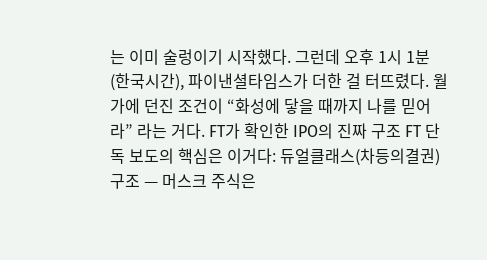는 이미 술렁이기 시작했다. 그런데 오후 1시 1분(한국시간), 파이낸셜타임스가 더한 걸 터뜨렸다. 월가에 던진 조건이 “화성에 닿을 때까지 나를 믿어라” 라는 거다. FT가 확인한 IPO의 진짜 구조 FT 단독 보도의 핵심은 이거다: 듀얼클래스(차등의결권) 구조 — 머스크 주식은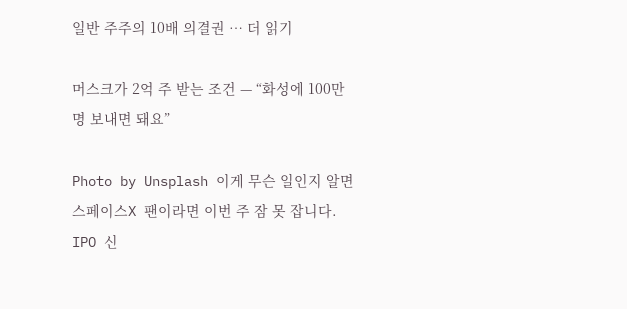일반 주주의 10배 의결권 … 더 읽기

머스크가 2억 주 받는 조건 — “화성에 100만 명 보내면 돼요”

Photo by Unsplash 이게 무슨 일인지 알면 스페이스X 팬이라면 이번 주 잠 못 잡니다. IPO 신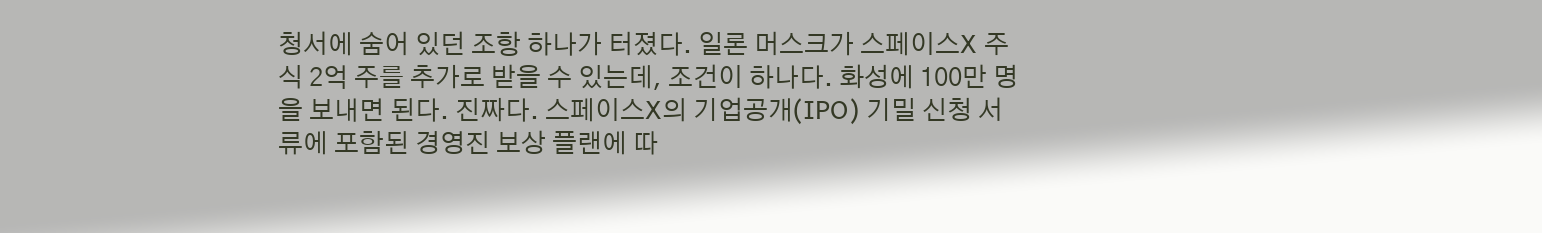청서에 숨어 있던 조항 하나가 터졌다. 일론 머스크가 스페이스X 주식 2억 주를 추가로 받을 수 있는데, 조건이 하나다. 화성에 100만 명을 보내면 된다. 진짜다. 스페이스X의 기업공개(IPO) 기밀 신청 서류에 포함된 경영진 보상 플랜에 따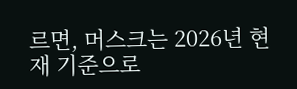르면, 머스크는 2026년 현재 기준으로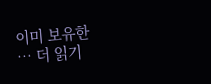이미 보유한 … 더 읽기